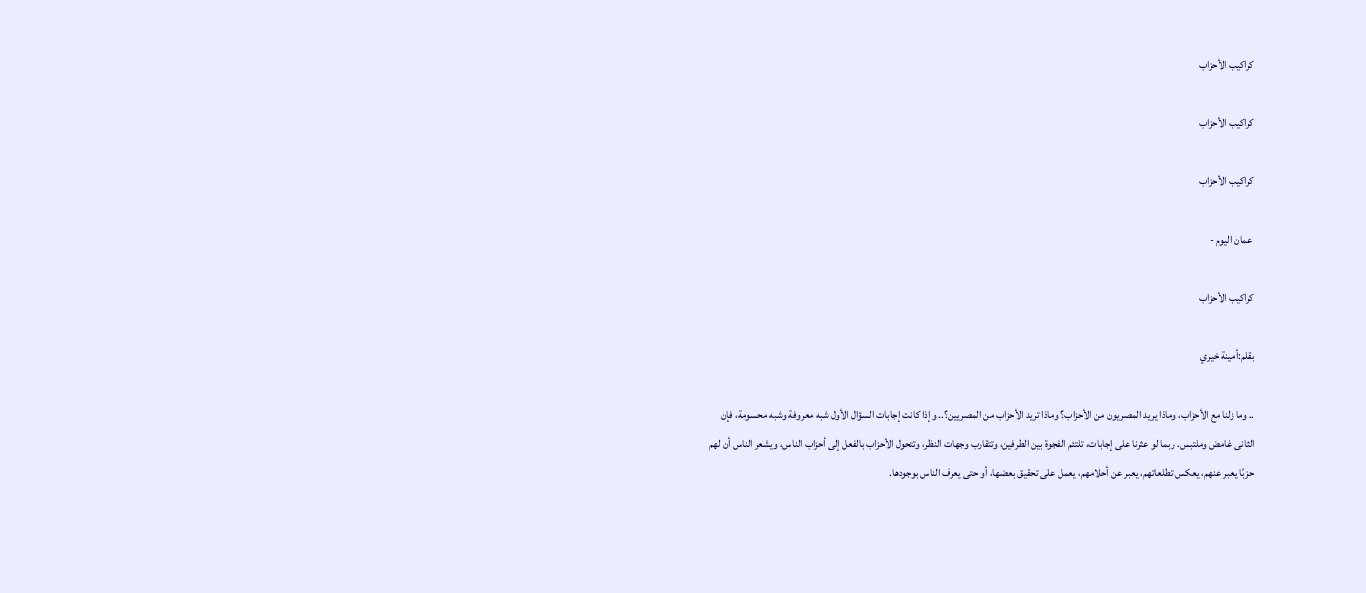كراكيب الأحزاب

كراكيب الأحزاب

كراكيب الأحزاب

 عمان اليوم -

كراكيب الأحزاب

بقلم:أمينة خيري

.. وما زلنا مع الأحزاب، وماذا يريد المصريون من الأحزاب؟ وماذا تريد الأحزاب من المصريين؟.. وإذا كانت إجابات السؤال الأول شبه معروفة وشبه محسومة، فإن الثانى غامض وملتبس. ربما لو عثرنا على إجابات، تلتئم الفجوة بين الطرفين، وتتقارب وجهات النظر، وتتحول الأحزاب بالفعل إلى أحزاب الناس، ويشعر الناس أن لهم حزبًا يعبر عنهم، يعكس تطلعاتهم، يعبر عن أحلامهم، يعمل على تحقيق بعضها، أو حتى يعرف الناس بوجودها.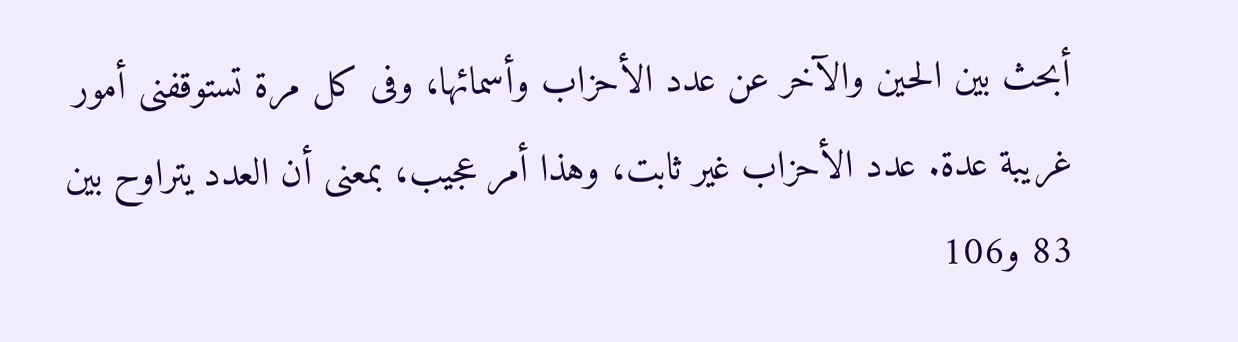أبحث بين الحين والآخر عن عدد الأحزاب وأسمائها، وفى كل مرة تستوقفنى أمور غريبة عدة. عدد الأحزاب غير ثابت، وهذا أمر عجيب، بمعنى أن العدد يتراوح بين 83 و106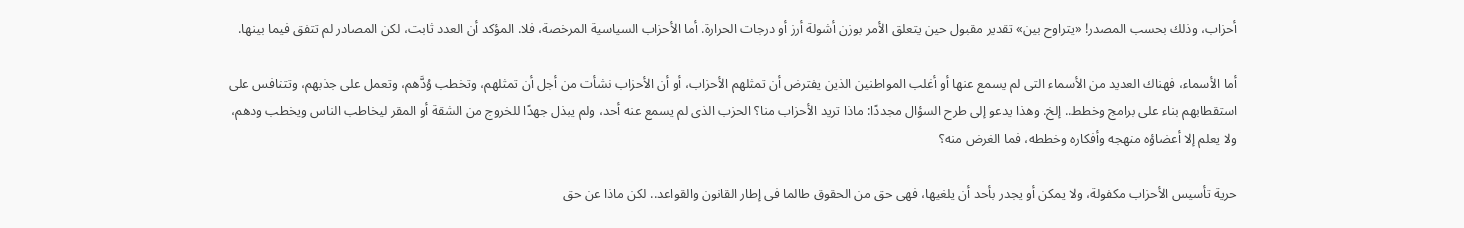أحزاب، وذلك بحسب المصدر! «يتراوح بين» تقدير مقبول حين يتعلق الأمر بوزن أشولة أرز أو درجات الحرارة. أما الأحزاب السياسية المرخصة، فلا. المؤكد أن العدد ثابت، لكن المصادر لم تتفق فيما بينها.

أما الأسماء، فهناك العديد من الأسماء التى لم يسمع عنها أو أغلب المواطنين الذين يفترض أن تمثلهم الأحزاب، أو أن الأحزاب نشأت من أجل أن تمثلهم، وتخطب وُدَّهم، وتعمل على جذبهم، وتتنافس على استقطابهم بناء على برامج وخطط.. إلخ. وهذا يدعو إلى طرح السؤال مجددًا: ماذا تريد الأحزاب منا؟ الحزب الذى لم يسمع عنه أحد، ولم يبذل جهدًا للخروج من الشقة أو المقر ليخاطب الناس ويخطب ودهم، ولا يعلم إلا أعضاؤه منهجه وأفكاره وخططه، فما الغرض منه؟

حرية تأسيس الأحزاب مكفولة، ولا يمكن أو يجدر بأحد أن يلغيها، فهى حق من الحقوق طالما فى إطار القانون والقواعد.. لكن ماذا عن حق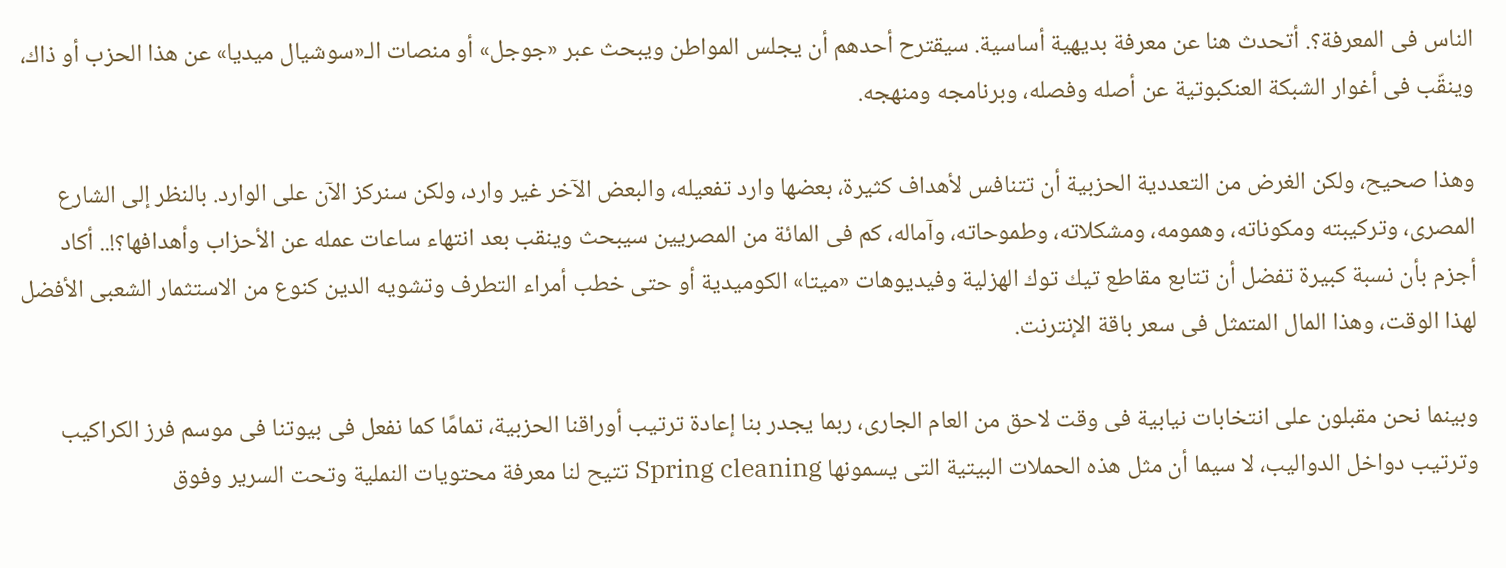الناس فى المعرفة؟. أتحدث هنا عن معرفة بديهية أساسية. سيقترح أحدهم أن يجلس المواطن ويبحث عبر «جوجل» أو منصات الـ«سوشيال ميديا» عن هذا الحزب أو ذاك، وينقّب فى أغوار الشبكة العنكبوتية عن أصله وفصله، وبرنامجه ومنهجه.

وهذا صحيح، ولكن الغرض من التعددية الحزبية أن تتنافس لأهداف كثيرة، بعضها وارد تفعيله، والبعض الآخر غير وارد، ولكن سنركز الآن على الوارد. بالنظر إلى الشارع المصرى، وتركيبته ومكوناته، وهمومه، ومشكلاته، وطموحاته، وآماله، كم فى المائة من المصريين سيبحث وينقب بعد انتهاء ساعات عمله عن الأحزاب وأهدافها؟!.. أكاد أجزم بأن نسبة كبيرة تفضل أن تتابع مقاطع تيك توك الهزلية وفيديوهات «ميتا» الكوميدية أو حتى خطب أمراء التطرف وتشويه الدين كنوع من الاستثمار الشعبى الأفضل لهذا الوقت، وهذا المال المتمثل فى سعر باقة الإنترنت.

وبينما نحن مقبلون على انتخابات نيابية فى وقت لاحق من العام الجارى، ربما يجدر بنا إعادة ترتيب أوراقنا الحزبية، تمامًا كما نفعل فى بيوتنا فى موسم فرز الكراكيب وترتيب دواخل الدواليب، لا سيما أن مثل هذه الحملات البيتية التى يسمونها Spring cleaning تتيح لنا معرفة محتويات النملية وتحت السرير وفوق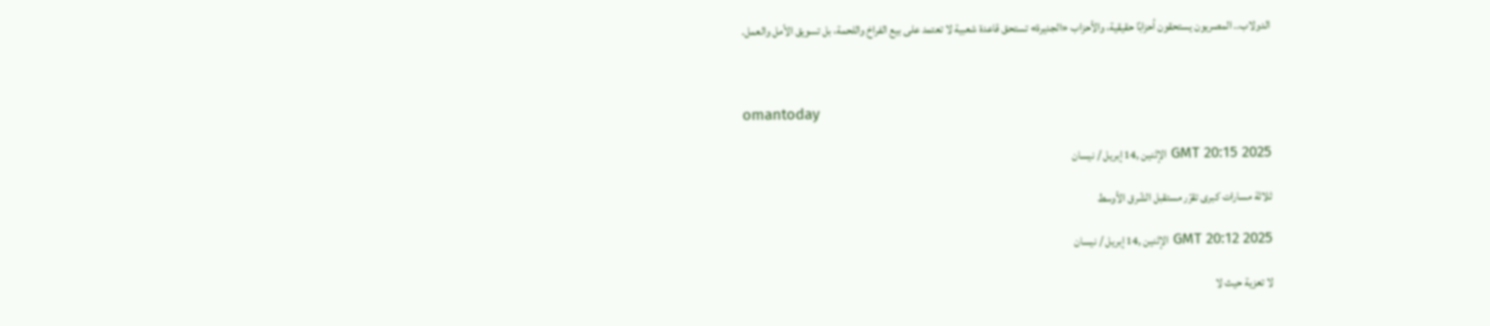الدولاب.. المصريون يستحقون أحزابًا حقيقية، والأحزاب «الجديرة» تستحق قاعدة شعبية لا تعتمد على بيع الفراخ واللحمة، بل تسويق الأمل والعمل.



omantoday

GMT 20:15 2025 الإثنين ,14 إبريل / نيسان

ثلاثة مسارات كبرى تقرّر مستقبل الشّرق الأوسط

GMT 20:12 2025 الإثنين ,14 إبريل / نيسان

لا تعزية حيث لا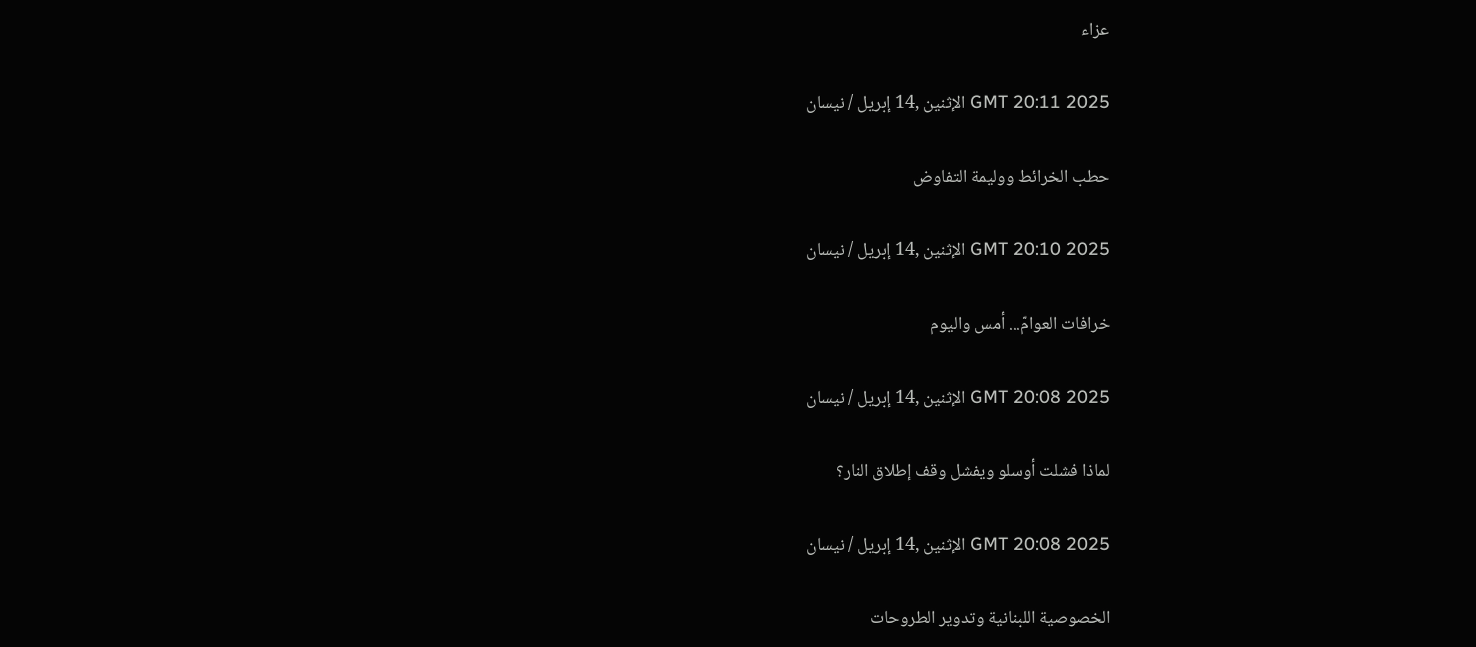عزاء

GMT 20:11 2025 الإثنين ,14 إبريل / نيسان

حطب الخرائط ووليمة التفاوض

GMT 20:10 2025 الإثنين ,14 إبريل / نيسان

خرافات العوامّ... أمس واليوم

GMT 20:08 2025 الإثنين ,14 إبريل / نيسان

لماذا فشلت أوسلو ويفشل وقف إطلاق النار؟

GMT 20:08 2025 الإثنين ,14 إبريل / نيسان

الخصوصية اللبنانية وتدوير الطروحات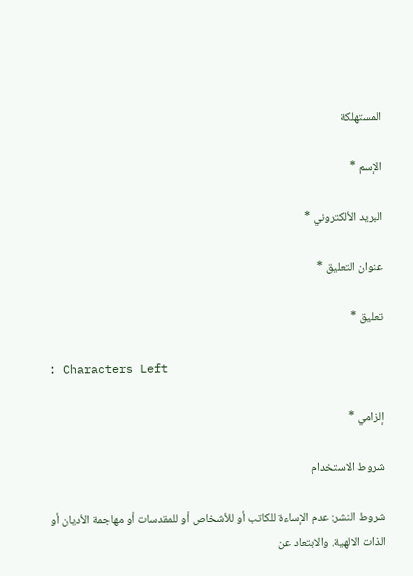المستهلكة

الإسم *

البريد الألكتروني *

عنوان التعليق *

تعليق *

: Characters Left

إلزامي *

شروط الاستخدام

شروط النشر: عدم الإساءة للكاتب أو للأشخاص أو للمقدسات أو مهاجمة الأديان أو الذات الالهية. والابتعاد عن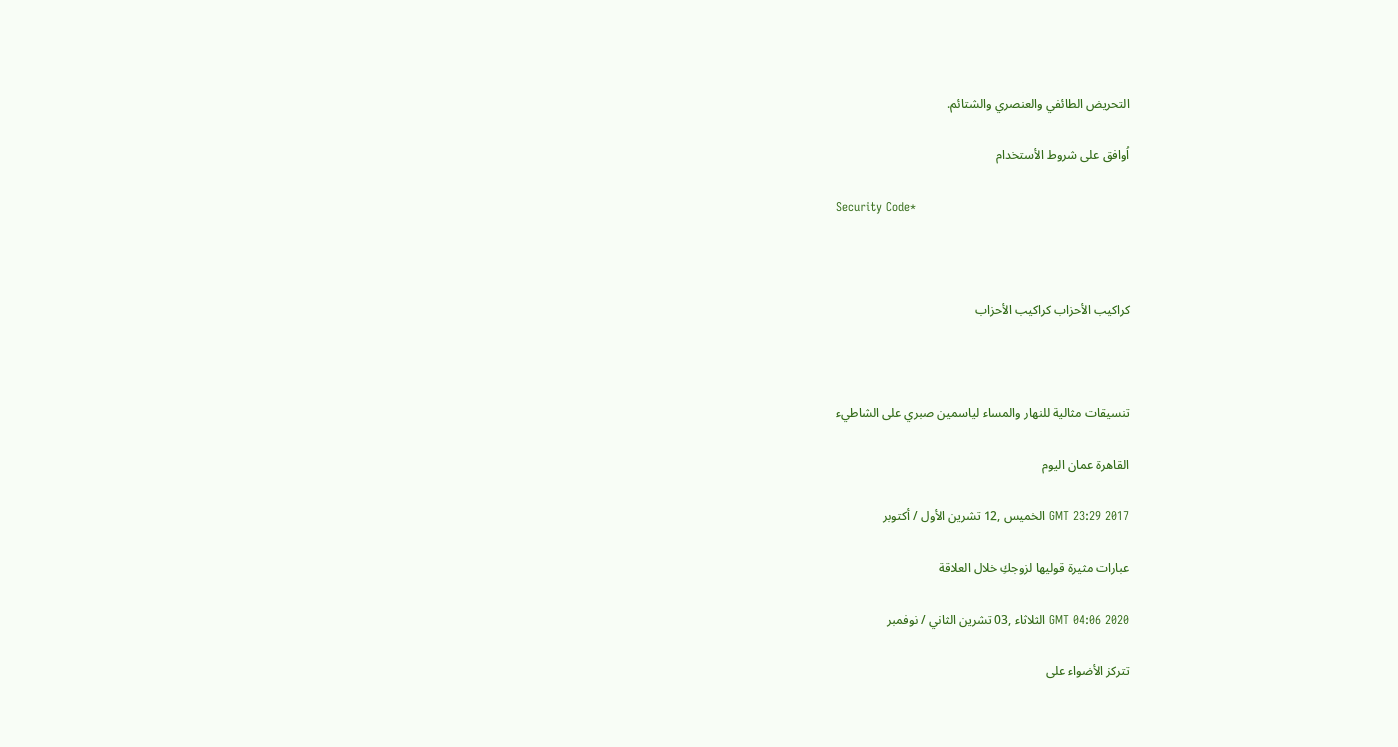التحريض الطائفي والعنصري والشتائم.

اُوافق على شروط الأستخدام

Security Code*



كراكيب الأحزاب كراكيب الأحزاب



تنسيقات مثالية للنهار والمساء لياسمين صبري على الشاطيء

القاهرة عمان اليوم

GMT 23:29 2017 الخميس ,12 تشرين الأول / أكتوبر

عبارات مثيرة قوليها لزوجكِ خلال العلاقة

GMT 04:06 2020 الثلاثاء ,03 تشرين الثاني / نوفمبر

تتركز الأضواء على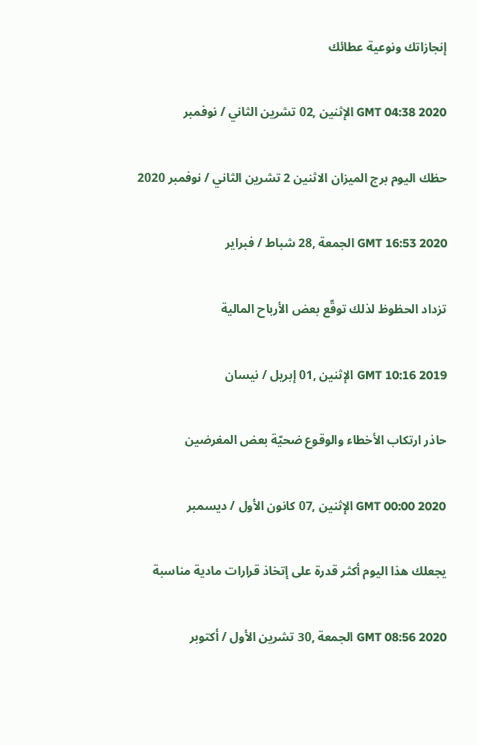إنجازاتك ونوعية عطائك

GMT 04:38 2020 الإثنين ,02 تشرين الثاني / نوفمبر

حظك اليوم برج الميزان الاثنين 2 تشرين الثاني / نوفمبر 2020

GMT 16:53 2020 الجمعة ,28 شباط / فبراير

تزداد الحظوظ لذلك توقّع بعض الأرباح المالية

GMT 10:16 2019 الإثنين ,01 إبريل / نيسان

حاذر ارتكاب الأخطاء والوقوع ضحيّة بعض المغرضين

GMT 00:00 2020 الإثنين ,07 كانون الأول / ديسمبر

يجعلك هذا اليوم أكثر قدرة على إتخاذ قرارات مادية مناسبة

GMT 08:56 2020 الجمعة ,30 تشرين الأول / أكتوبر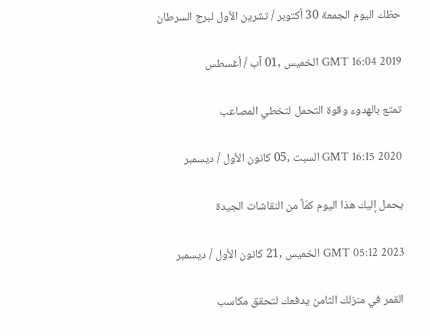حظك اليوم الجمعة 30 أكتوبر / تشرين الأول لبرج السرطان

GMT 16:04 2019 الخميس ,01 آب / أغسطس

تمتع بالهدوء وقوة التحمل لتخطي المصاعب

GMT 16:15 2020 السبت ,05 كانون الأول / ديسمبر

يحمل إليك هذا اليوم كمّاً من النقاشات الجيدة

GMT 05:12 2023 الخميس ,21 كانون الأول / ديسمبر

القمر في منزلك الثامن يدفعك لتحقق مكاسب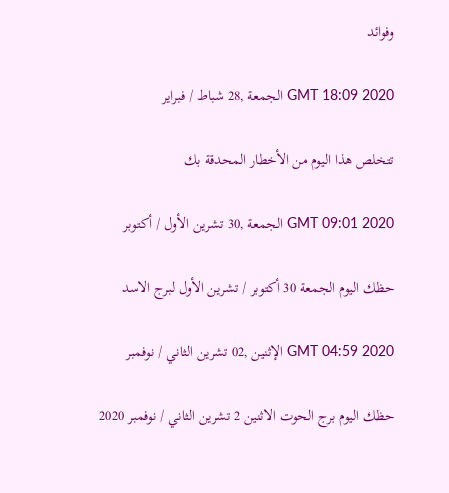وفوائد

GMT 18:09 2020 الجمعة ,28 شباط / فبراير

تتخلص هذا اليوم من الأخطار المحدقة بك

GMT 09:01 2020 الجمعة ,30 تشرين الأول / أكتوبر

حظك اليوم الجمعة 30 أكتوبر / تشرين الأول لبرج الاسد

GMT 04:59 2020 الإثنين ,02 تشرين الثاني / نوفمبر

حظك اليوم برج الحوت الاثنين 2 تشرين الثاني / نوفمبر 2020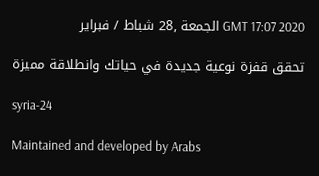GMT 17:07 2020 الجمعة ,28 شباط / فبراير

تحقق قفزة نوعية جديدة في حياتك وانطلاقة مميزة

syria-24

Maintained and developed by Arabs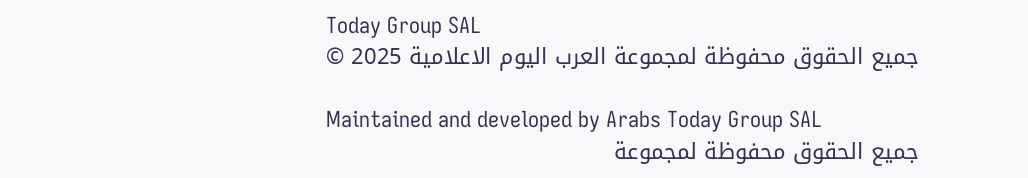Today Group SAL
جميع الحقوق محفوظة لمجموعة العرب اليوم الاعلامية 2025 ©

Maintained and developed by Arabs Today Group SAL
جميع الحقوق محفوظة لمجموعة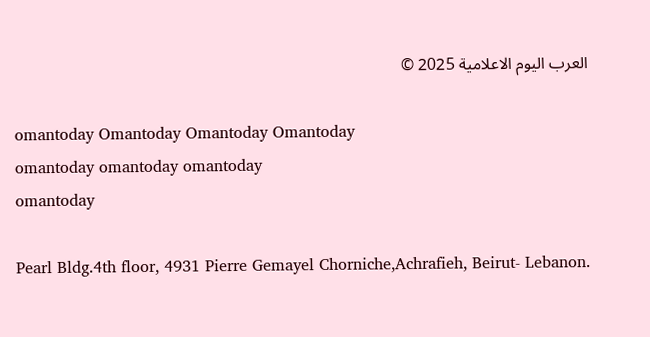العرب اليوم الاعلامية 2025 ©

omantoday Omantoday Omantoday Omantoday
omantoday omantoday omantoday
omantoday

Pearl Bldg.4th floor, 4931 Pierre Gemayel Chorniche,Achrafieh, Beirut- Lebanon.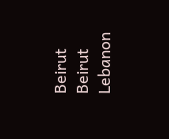Beirut Beirut Lebanon